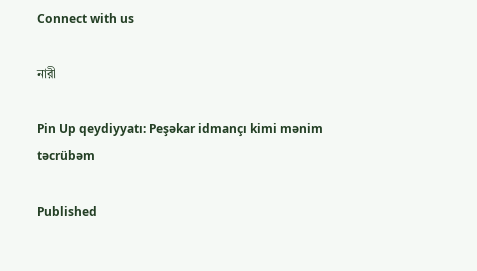Connect with us

নারী

Pin Up qeydiyyatı: Peşəkar idmançı kimi mənim təcrübəm

Published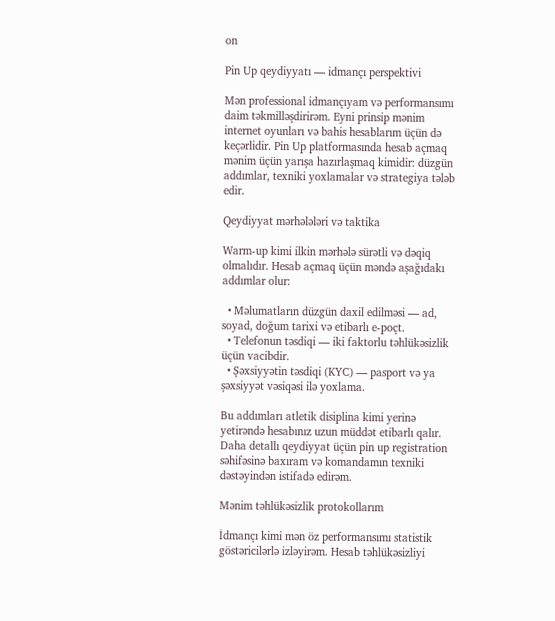on

Pin Up qeydiyyatı — idmançı perspektivi

Mən professional idmançıyam və performansımı daim təkmilləşdirirəm. Eyni prinsip mənim internet oyunları və bahis hesablarım üçün də keçərlidir. Pin Up platformasında hesab açmaq mənim üçün yarışa hazırlaşmaq kimidir: düzgün addımlar, texniki yoxlamalar və strategiya tələb edir.

Qeydiyyat mərhələləri və taktika

Warm-up kimi ilkin mərhələ sürətli və dəqiq olmalıdır. Hesab açmaq üçün məndə aşağıdakı addımlar olur:

  • Məlumatların düzgün daxil edilməsi — ad, soyad, doğum tarixi və etibarlı e‑poçt.
  • Telefonun təsdiqi — iki faktorlu təhlükəsizlik üçün vacibdir.
  • Şəxsiyyətin təsdiqi (KYC) — pasport və ya şəxsiyyət vəsiqəsi ilə yoxlama.

Bu addımları atletik disiplina kimi yerinə yetirəndə hesabınız uzun müddət etibarlı qalır. Daha detallı qeydiyyat üçün pin up registration səhifəsinə baxıram və komandamın texniki dəstəyindən istifadə edirəm.

Mənim təhlükəsizlik protokollarım

İdmançı kimi mən öz performansımı statistik göstəricilərlə izləyirəm. Hesab təhlükəsizliyi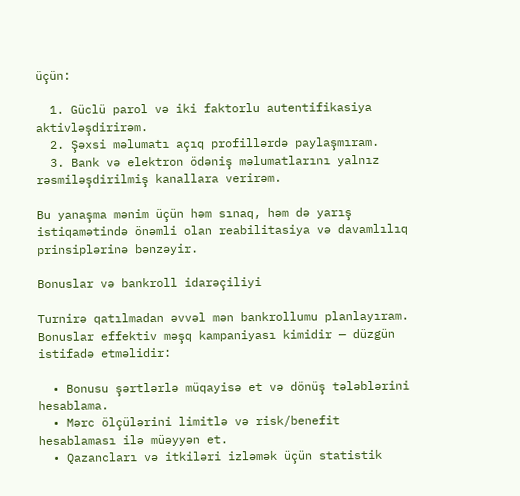üçün:

  1. Güclü parol və iki faktorlu autentifikasiya aktivləşdirirəm.
  2. Şəxsi məlumatı açıq profillərdə paylaşmıram.
  3. Bank və elektron ödəniş məlumatlarını yalnız rəsmiləşdirilmiş kanallara verirəm.

Bu yanaşma mənim üçün həm sınaq, həm də yarış istiqamətində önəmli olan reabilitasiya və davamlılıq prinsiplərinə bənzəyir.

Bonuslar və bankroll idarəçiliyi

Turnirə qatılmadan əvvəl mən bankrollumu planlayıram. Bonuslar effektiv məşq kampaniyası kimidir — düzgün istifadə etməlidir:

  • Bonusu şərtlərlə müqayisə et və dönüş tələblərini hesablama.
  • Mərc ölçülərini limitlə və risk/benefit hesablaması ilə müəyyən et.
  • Qazancları və itkiləri izləmək üçün statistik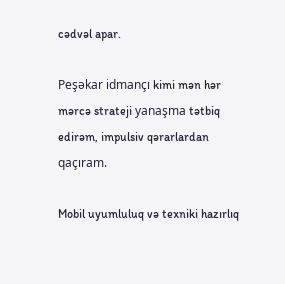cədvəl apar.

Peşəkar idmançı kimi mən hər mərcə strateji yanaşma tətbiq edirəm, impulsiv qərarlardan qaçıram.

Mobil uyumluluq və texniki hazırlıq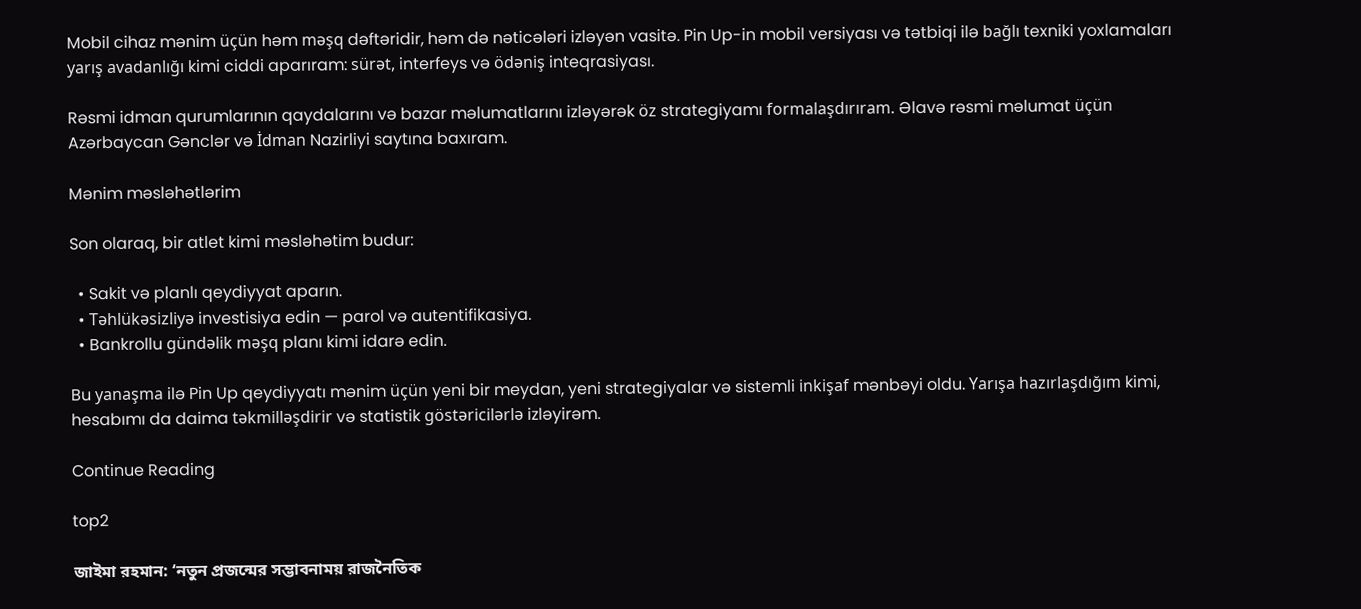Mobil cihaz mənim üçün həm məşq dəftəridir, həm də nəticələri izləyən vasitə. Pin Up-in mobil versiyası və tətbiqi ilə bağlı texniki yoxlamaları yarış avadanlığı kimi ciddi aparıram: sürət, interfeys və ödəniş inteqrasiyası.

Rəsmi idman qurumlarının qaydalarını və bazar məlumatlarını izləyərək öz strategiyamı formalaşdırıram. Əlavə rəsmi məlumat üçün Azərbaycan Gənclər və İdman Nazirliyi saytına baxıram.

Mənim məsləhətlərim

Son olaraq, bir atlet kimi məsləhətim budur:

  • Sakit və planlı qeydiyyat aparın.
  • Təhlükəsizliyə investisiya edin — parol və autentifikasiya.
  • Bankrollu gündəlik məşq planı kimi idarə edin.

Bu yanaşma ilə Pin Up qeydiyyatı mənim üçün yeni bir meydan, yeni strategiyalar və sistemli inkişaf mənbəyi oldu. Yarışa hazırlaşdığım kimi, hesabımı da daima təkmilləşdirir və statistik göstəricilərlə izləyirəm.

Continue Reading

top2

জাইমা রহমান: ‘নতুন প্রজন্মের সম্ভাবনাময় রাজনৈতিক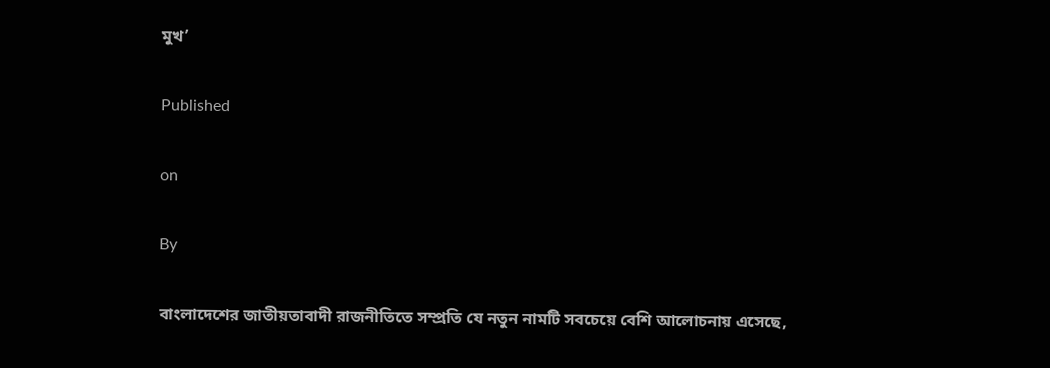মুখ’

Published

on

By

বাংলাদেশের জাতীয়তাবাদী রাজনীতিতে সম্প্রতি যে নতুন নামটি সবচেয়ে বেশি আলোচনায় এসেছে,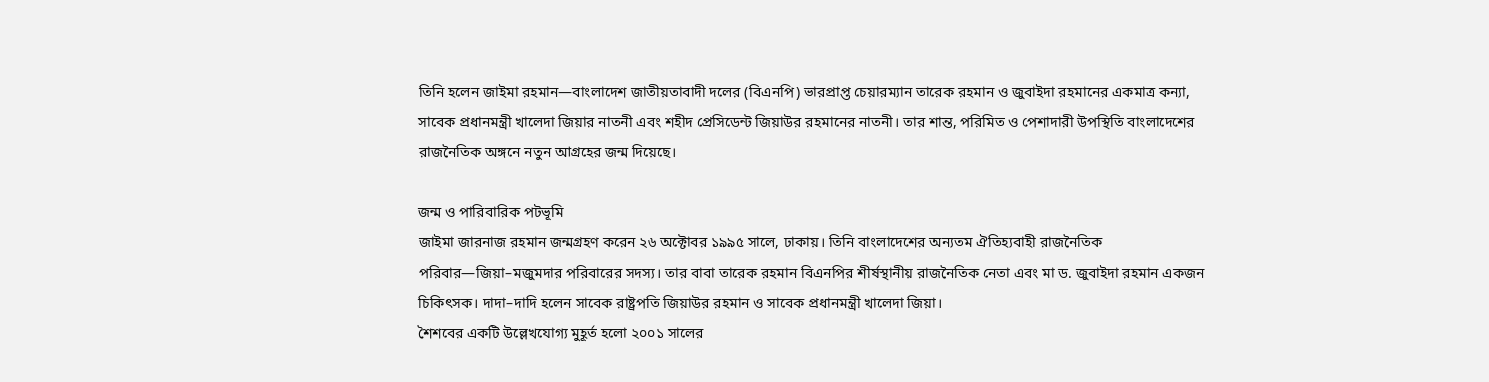তিনি হলেন জাইমা রহমান—বাংলাদেশ জাতীয়তাবাদী দলের (বিএনপি) ভারপ্রাপ্ত চেয়ারম্যান তারেক রহমান ও জুবাইদা রহমানের একমাত্র কন্যা, সাবেক প্রধানমন্ত্রী খালেদা জিয়ার নাতনী এবং শহীদ প্রেসিডেন্ট জিয়াউর রহমানের নাতনী। তার শান্ত, পরিমিত ও পেশাদারী উপস্থিতি বাংলাদেশের রাজনৈতিক অঙ্গনে নতুন আগ্রহের জন্ম দিয়েছে।

জন্ম ও পারিবারিক পটভূমি
জাইমা জারনাজ রহমান জন্মগ্রহণ করেন ২৬ অক্টোবর ১৯৯৫ সালে, ঢাকায়। তিনি বাংলাদেশের অন্যতম ঐতিহ্যবাহী রাজনৈতিক পরিবার—জিয়া–মজুমদার পরিবারের সদস্য। তার বাবা তারেক রহমান বিএনপির শীর্ষস্থানীয় রাজনৈতিক নেতা এবং মা ড. জুবাইদা রহমান একজন চিকিৎসক। দাদা–দাদি হলেন সাবেক রাষ্ট্রপতি জিয়াউর রহমান ও সাবেক প্রধানমন্ত্রী খালেদা জিয়া।
শৈশবের একটি উল্লেখযোগ্য মুহূর্ত হলো ২০০১ সালের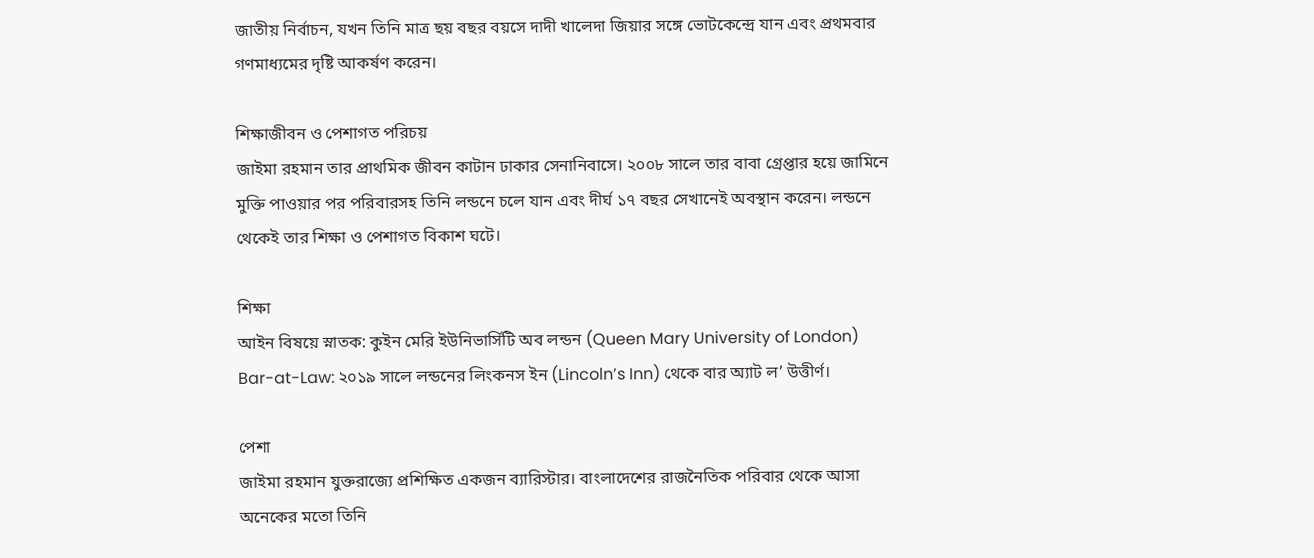জাতীয় নির্বাচন, যখন তিনি মাত্র ছয় বছর বয়সে দাদী খালেদা জিয়ার সঙ্গে ভোটকেন্দ্রে যান এবং প্রথমবার গণমাধ্যমের দৃষ্টি আকর্ষণ করেন।

শিক্ষাজীবন ও পেশাগত পরিচয়
জাইমা রহমান তার প্রাথমিক জীবন কাটান ঢাকার সেনানিবাসে। ২০০৮ সালে তার বাবা গ্রেপ্তার হয়ে জামিনে মুক্তি পাওয়ার পর পরিবারসহ তিনি লন্ডনে চলে যান এবং দীর্ঘ ১৭ বছর সেখানেই অবস্থান করেন। লন্ডনে থেকেই তার শিক্ষা ও পেশাগত বিকাশ ঘটে।

শিক্ষা
আইন বিষয়ে স্নাতক: কুইন মেরি ইউনিভার্সিটি অব লন্ডন (Queen Mary University of London)
Bar-at-Law: ২০১৯ সালে লন্ডনের লিংকনস ইন (Lincoln’s Inn) থেকে বার অ্যাট ল’ উত্তীর্ণ।

পেশা
জাইমা রহমান যুক্তরাজ্যে প্রশিক্ষিত একজন ব্যারিস্টার। বাংলাদেশের রাজনৈতিক পরিবার থেকে আসা অনেকের মতো তিনি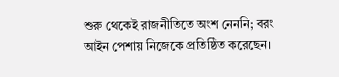শুরু থেকেই রাজনীতিতে অংশ নেননি; বরং আইন পেশায় নিজেকে প্রতিষ্ঠিত করেছেন।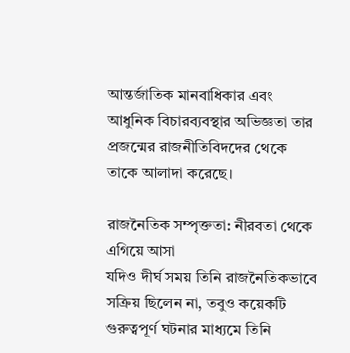আন্তর্জাতিক মানবাধিকার এবং আধুনিক বিচারব্যবস্থার অভিজ্ঞতা তার প্রজন্মের রাজনীতিবিদদের থেকে তাকে আলাদা করেছে।

রাজনৈতিক সম্পৃক্ততা: নীরবতা থেকে এগিয়ে আসা
যদিও দীর্ঘ সময় তিনি রাজনৈতিকভাবে সক্রিয় ছিলেন না, তবুও কয়েকটি গুরুত্বপূর্ণ ঘটনার মাধ্যমে তিনি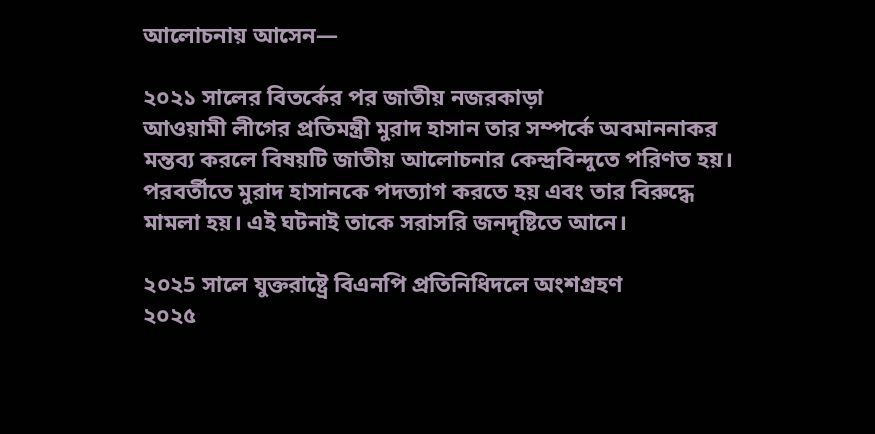আলোচনায় আসেন—

২০২১ সালের বিতর্কের পর জাতীয় নজরকাড়া
আওয়ামী লীগের প্রতিমন্ত্রী মুরাদ হাসান তার সম্পর্কে অবমাননাকর মন্তব্য করলে বিষয়টি জাতীয় আলোচনার কেন্দ্রবিন্দুতে পরিণত হয়। পরবর্তীতে মুরাদ হাসানকে পদত্যাগ করতে হয় এবং তার বিরুদ্ধে মামলা হয়। এই ঘটনাই তাকে সরাসরি জনদৃষ্টিতে আনে।

২০২5 সালে যুক্তরাষ্ট্রে বিএনপি প্রতিনিধিদলে অংশগ্রহণ
২০২৫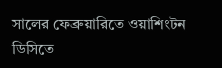সালের ফেব্রুয়ারিতে ওয়াশিংটন ডিসিতে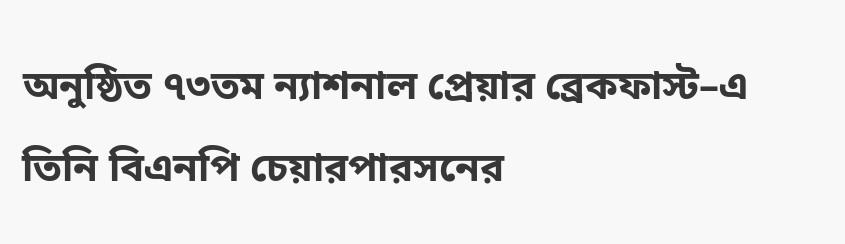অনুষ্ঠিত ৭৩তম ন্যাশনাল প্রেয়ার ব্রেকফাস্ট–এ তিনি বিএনপি চেয়ারপারসনের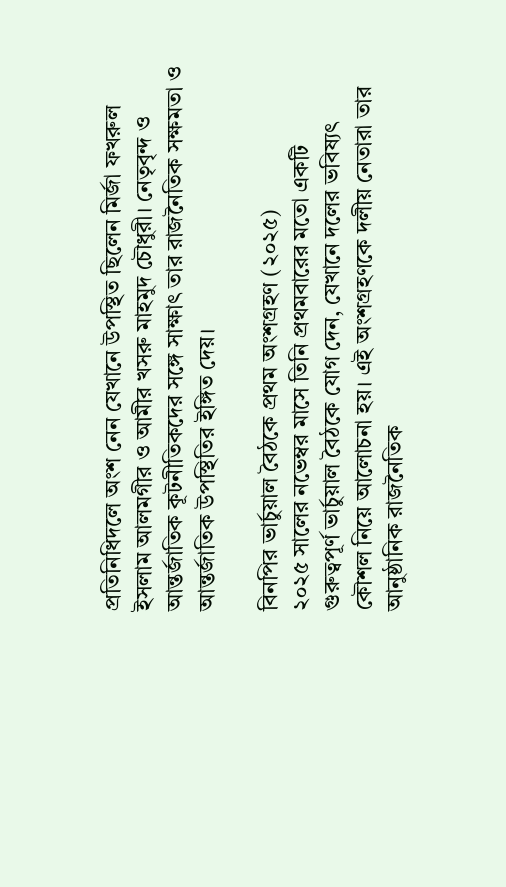প্রতিনিধিদলে অংশ নেন যেখানে উপস্থিত ছিলেন মির্জা ফখরুল ইসলাম আলমগীর ও আমীর খসরু মাহমুদ চৌধুরী। নেতৃবৃন্দ ও আন্তর্জাতিক কূটনীতিকদের সঙ্গে সাক্ষাৎ তার রাজনৈতিক সক্ষমতা ও আন্তর্জাতিক উপস্থিতির ইঙ্গিত দেয়।

বিনপির ভার্চুয়াল বৈঠকে প্রথম অংশগ্রহণ (২০২৫)
২০২৫ সালের নভেম্বর মাসে তিনি প্রথমবারের মতো একটি গুরুত্বপূর্ণ ভার্চুয়াল বৈঠকে যোগ দেন, যেখানে দলের ভবিষ্যৎ কৌশল নিয়ে আলোচনা হয়। এই অংশগ্রহণকে দলীয় নেতারা তার আনুষ্ঠানিক রাজনৈতিক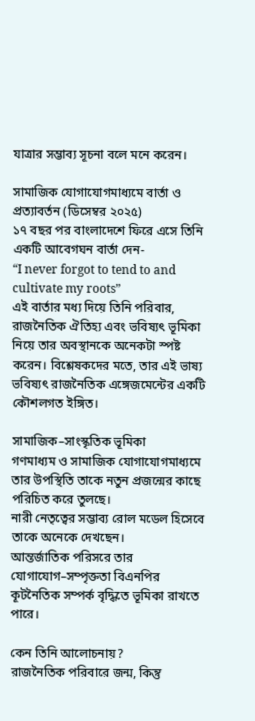যাত্রার সম্ভাব্য সূচনা বলে মনে করেন।

সামাজিক যোগাযোগমাধ্যমে বার্তা ও প্রত্যাবর্তন (ডিসেম্বর ২০২৫)
১৭ বছর পর বাংলাদেশে ফিরে এসে তিনি একটি আবেগঘন বার্তা দেন-
“I never forgot to tend to and cultivate my roots”
এই বার্তার মধ্য দিয়ে তিনি পরিবার, রাজনৈতিক ঐতিহ্য এবং ভবিষ্যৎ ভূমিকা নিয়ে তার অবস্থানকে অনেকটা স্পষ্ট করেন। বিশ্লেষকদের মতে, তার এই ভাষ্য ভবিষ্যৎ রাজনৈতিক এঙ্গেজমেন্টের একটি কৌশলগত ইঙ্গিত।

সামাজিক–সাংস্কৃতিক ভূমিকা
গণমাধ্যম ও সামাজিক যোগাযোগমাধ্যমে তার উপস্থিতি তাকে নতুন প্রজন্মের কাছে পরিচিত করে তুলছে।
নারী নেতৃত্বের সম্ভাব্য রোল মডেল হিসেবে তাকে অনেকে দেখছেন।
আন্তর্জাতিক পরিসরে তার যোগাযোগ–সম্পৃক্ততা বিএনপির কূটনৈতিক সম্পর্ক বৃদ্ধিতে ভূমিকা রাখতে পারে।

কেন তিনি আলোচনায়?
রাজনৈতিক পরিবারে জন্ম, কিন্তু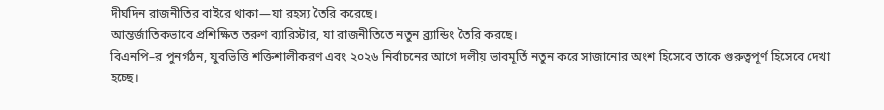দীর্ঘদিন রাজনীতির বাইরে থাকা—যা রহস্য তৈরি করেছে।
আন্তর্জাতিকভাবে প্রশিক্ষিত তরুণ ব্যারিস্টার, যা রাজনীতিতে নতুন ব্র্যান্ডিং তৈরি করছে।
বিএনপি–র পুনর্গঠন, যুবভিত্তি শক্তিশালীকরণ এবং ২০২৬ নির্বাচনের আগে দলীয় ভাবমূর্তি নতুন করে সাজানোর অংশ হিসেবে তাকে গুরুত্বপূর্ণ হিসেবে দেখা হচ্ছে।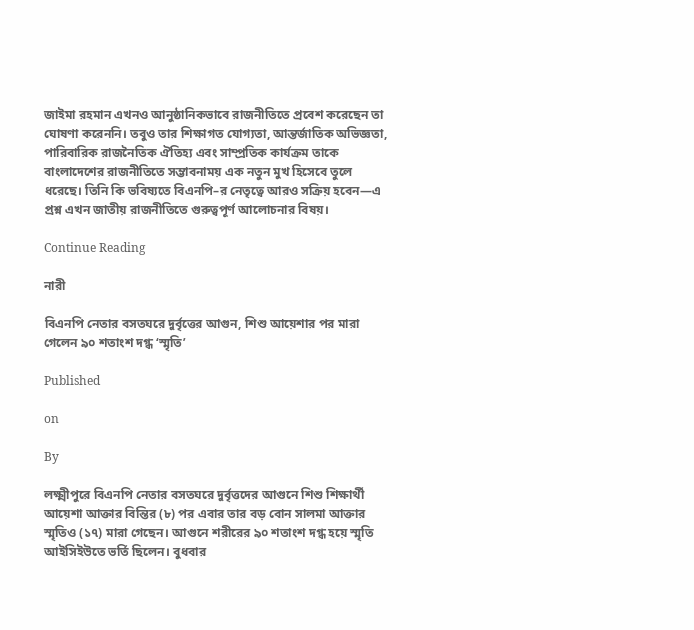জাইমা রহমান এখনও আনুষ্ঠানিকভাবে রাজনীতিতে প্রবেশ করেছেন তা ঘোষণা করেননি। তবুও তার শিক্ষাগত যোগ্যতা, আন্তর্জাতিক অভিজ্ঞতা, পারিবারিক রাজনৈতিক ঐতিহ্য এবং সাম্প্রতিক কার্যক্রম তাকে বাংলাদেশের রাজনীতিতে সম্ভাবনাময় এক নতুন মুখ হিসেবে তুলে ধরেছে। তিনি কি ভবিষ্যতে বিএনপি–র নেতৃত্বে আরও সক্রিয় হবেন—এ প্রশ্ন এখন জাতীয় রাজনীতিতে গুরুত্বপূর্ণ আলোচনার বিষয়।

Continue Reading

নারী

বিএনপি নেতার বসতঘরে দুর্বৃত্তের আগুন, শিশু আয়েশার পর মারা গেলেন ৯০ শতাংশ দগ্ধ ‘স্মৃতি’

Published

on

By

লক্ষ্মীপুরে বিএনপি নেতার বসতঘরে দুর্বৃত্তদের আগুনে শিশু শিক্ষার্থী আয়েশা আক্তার বিন্তির (৮) পর এবার তার বড় বোন সালমা আক্তার স্মৃতিও (১৭) মারা গেছেন। আগুনে শরীরের ৯০ শতাংশ দগ্ধ হয়ে স্মৃতি আইসিইউতে ভর্তি ছিলেন। বুধবার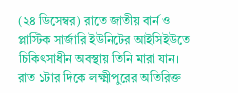(২৪ ডিসেম্বর) রাতে জাতীয় বার্ন ও প্লাস্টিক সার্জারি ইউনিটের আইসিইউতে চিকিৎসাধীন অবস্থায় তিনি মারা যান। রাত ১টার দিকে লক্ষ্মীপুরের অতিরিক্ত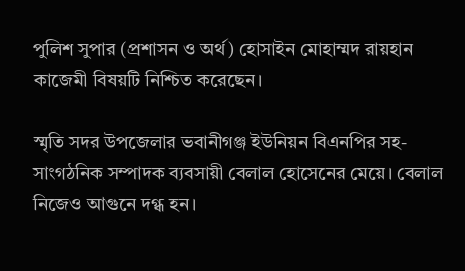পুলিশ সুপার (প্রশাসন ও অর্থ) হোসাইন মোহাম্মদ রায়হান কাজেমী বিষয়টি নিশ্চিত করেছেন।

স্মৃতি সদর উপজেলার ভবানীগঞ্জ ইউনিয়ন বিএনপির সহ-সাংগঠনিক সম্পাদক ব্যবসায়ী বেলাল হোসেনের মেয়ে। বেলাল নিজেও আগুনে দগ্ধ হন।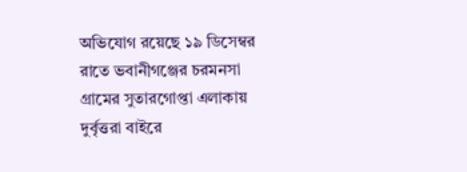অভিযোগ রয়েছে ১৯ ডিসেম্বর রাতে ভবানীগঞ্জের চরমনসা গ্রামের সুতারগোপ্তা এলাকায় দুর্বৃত্তরা বাইরে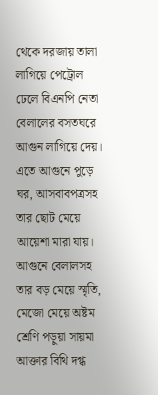থেকে দরজায় তালা লাগিয়ে পেট্রোল ঢেলে বিএনপি নেতা বেলালের বসতঘরে আগুন লাগিয়ে দেয়। এতে আগুনে পুড়ে ঘর, আসবাবপত্রসহ তার ছোট মেয়ে আয়েশা মারা যায়। আগুনে বেলালসহ তার বড় মেয়ে স্মৃতি, মেজো মেয়ে অষ্টম শ্রেণি পড়ুয়া সায়মা আক্তার বিথি দগ্ধ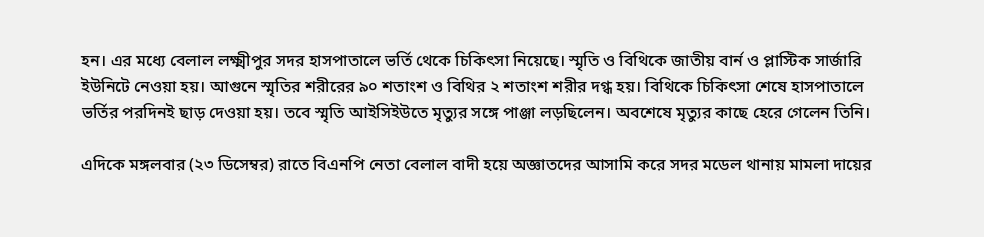হন। এর মধ্যে বেলাল লক্ষ্মীপুর সদর হাসপাতালে ভর্তি থেকে চিকিৎসা নিয়েছে। স্মৃতি ও বিথিকে জাতীয় বার্ন ও প্লাস্টিক সার্জারি ইউনিটে নেওয়া হয়। আগুনে স্মৃতির শরীরের ৯০ শতাংশ ও বিথির ২ শতাংশ শরীর দগ্ধ হয়। বিথিকে চিকিৎসা শেষে হাসপাতালে ভর্তির পরদিনই ছাড় দেওয়া হয়। তবে স্মৃতি আইসিইউতে মৃত্যুর সঙ্গে পাঞ্জা লড়ছিলেন। অবশেষে মৃত্যুর কাছে হেরে গেলেন তিনি।

এদিকে মঙ্গলবার (২৩ ডিসেম্বর) রাতে বিএনপি নেতা বেলাল বাদী হয়ে অজ্ঞাতদের আসামি করে সদর মডেল থানায় মামলা দায়ের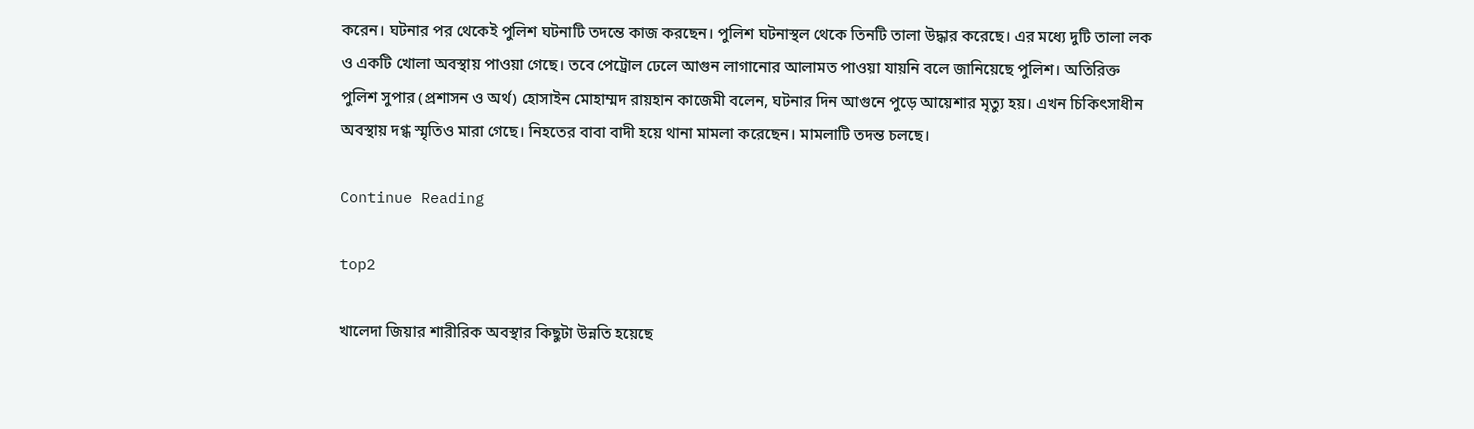করেন। ঘটনার পর থেকেই পুলিশ ঘটনাটি তদন্তে কাজ করছেন। পুলিশ ঘটনাস্থল থেকে তিনটি তালা উদ্ধার করেছে। এর মধ্যে দুটি তালা লক ও একটি খোলা অবস্থায় পাওয়া গেছে। তবে পেট্রোল ঢেলে আগুন লাগানোর আলামত পাওয়া যায়নি বলে জানিয়েছে পুলিশ। অতিরিক্ত পুলিশ সুপার (প্রশাসন ও অর্থ) হোসাইন মোহাম্মদ রায়হান কাজেমী বলেন, ঘটনার দিন আগুনে পুড়ে আয়েশার মৃত্যু হয়। এখন চিকিৎসাধীন অবস্থায় দগ্ধ স্মৃতিও মারা গেছে। নিহতের বাবা বাদী হয়ে থানা মামলা করেছেন। মামলাটি তদন্ত চলছে।

Continue Reading

top2

খালেদা জিয়ার শারীরিক অবস্থার কিছুটা উন্নতি হয়েছে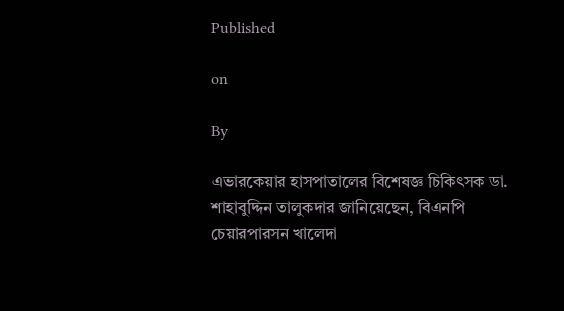Published

on

By

এভারকেয়ার হাসপাতালের বিশেষজ্ঞ চিকিৎসক ডা. শাহাবুদ্দিন তালুকদার জানিয়েছেন, বিএনপি চেয়ারপারসন খালেদা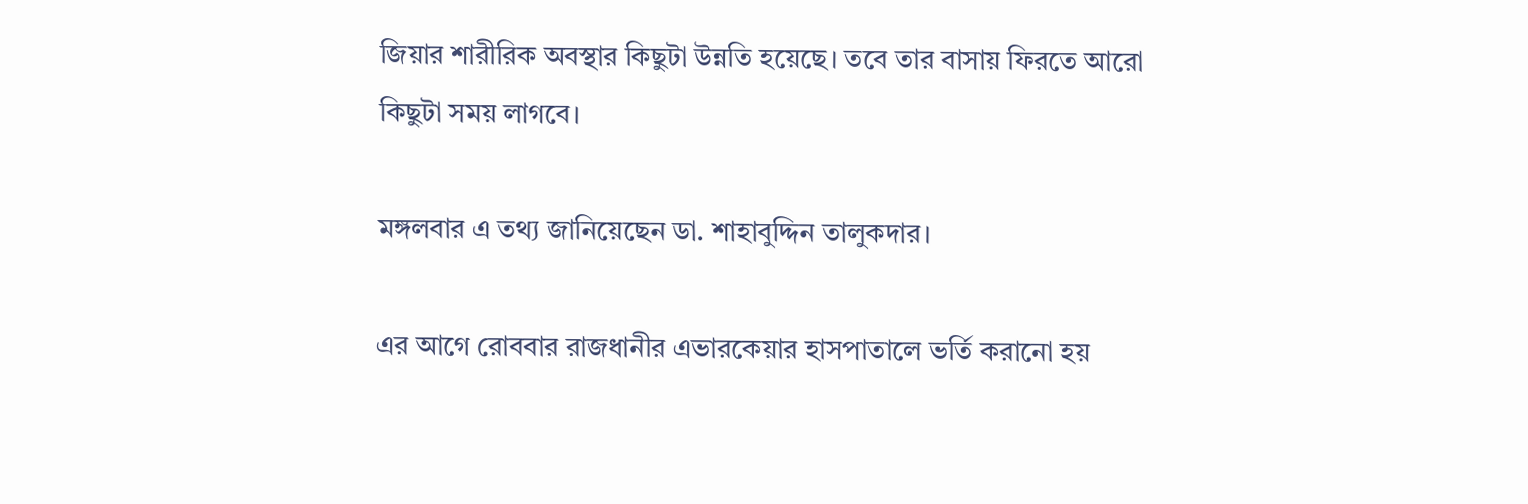জিয়ার শারীরিক অবস্থার কিছুটা উন্নতি হয়েছে। তবে তার বাসায় ফিরতে আরো কিছুটা সময় লাগবে।

মঙ্গলবার এ তথ্য জানিয়েছেন ডা. শাহাবুদ্দিন তালুকদার।

এর আগে রোববার রাজধানীর এভারকেয়ার হাসপাতালে ভর্তি করানো হয়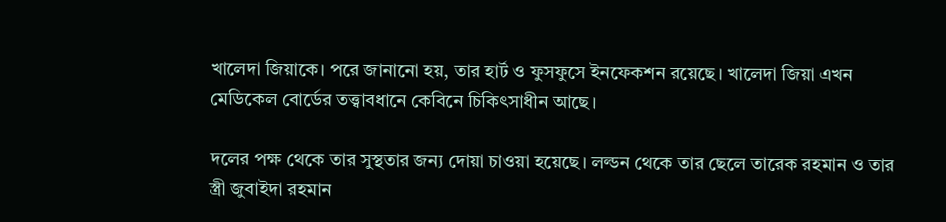খালেদা জিয়াকে। পরে জানানো হয়, তার হার্ট ও ফুসফুসে ইনফেকশন রয়েছে। খালেদা জিয়া এখন মেডিকেল বোর্ডের তত্ত্বাবধানে কেবিনে চিকিৎসাধীন আছে।

দলের পক্ষ থেকে তার সুস্থতার জন্য দোয়া চাওয়া হয়েছে। লল্ডন থেকে তার ছেলে তারেক রহমান ও তার স্ত্রী জুবাইদা রহমান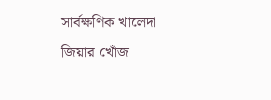সার্বক্ষণিক খালেদা জিয়ার খোঁজ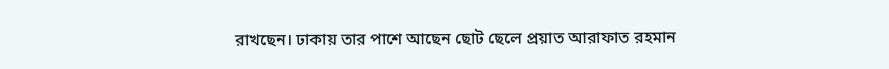রাখছেন। ঢাকায় তার পাশে আছেন ছোট ছেলে প্রয়াত আরাফাত রহমান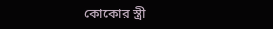কোকোর স্ত্রী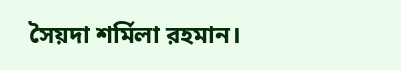সৈয়দা শর্মিলা রহমান।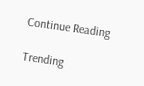Continue Reading

Trending